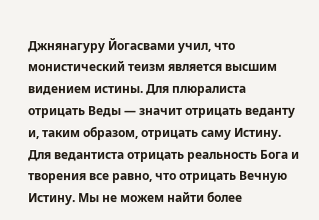Джнянагуру Йогасвами учил, что монистический теизм является высшим видением истины. Для плюралиста отрицать Веды — значит отрицать веданту и, таким образом, отрицать саму Истину. Для ведантиста отрицать реальность Бога и творения все равно, что отрицать Вечную Истину. Мы не можем найти более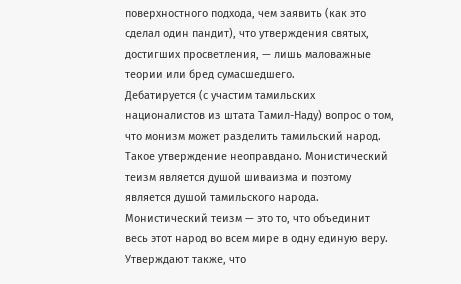поверхностного подхода, чем заявить (как это сделал один пандит), что утверждения святых, достигших просветления, — лишь маловажные теории или бред сумасшедшего.
Дебатируется (с участим тамильских националистов из штата Тамил-Наду) вопрос о том, что монизм может разделить тамильский народ. Такое утверждение неоправдано. Монистический теизм является душой шиваизма и поэтому является душой тамильского народа. Монистический теизм — это то, что объединит весь этот народ во всем мире в одну единую веру.
Утверждают также, что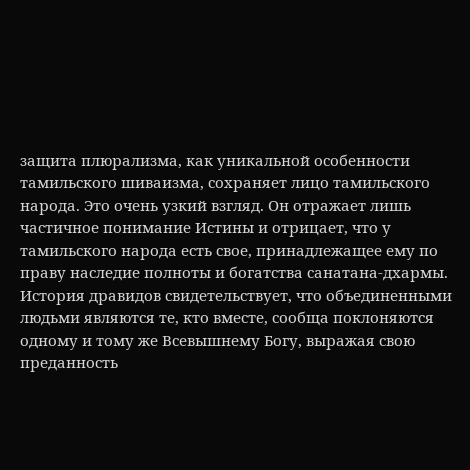защита плюрализма, как уникальной особенности тамильского шиваизма, сохраняет лицо тамильского народа. Это очень узкий взгляд. Он отражает лишь частичное понимание Истины и отрицает, что у тамильского народа есть свое, принадлежащее ему по праву наследие полноты и богатства санатана-дхармы. История дравидов свидетельствует, что объединенными людьми являются те, кто вместе, сообща поклоняются одному и тому же Всевышнему Богу, выражая свою преданность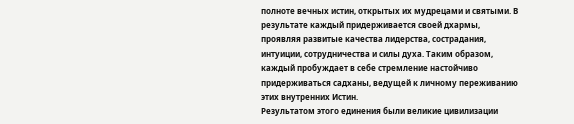полноте вечных истин, открытых их мудрецами и святыми. В результате каждый придерживается своей дхармы, проявляя развитые качества лидерства, сострадания, интуиции, сотрудничества и силы духа. Таким образом, каждый пробуждает в себе стремление настойчиво придерживаться садханы, ведущей к личному переживанию этих внутренних Истин.
Результатом этого единения были великие цивилизации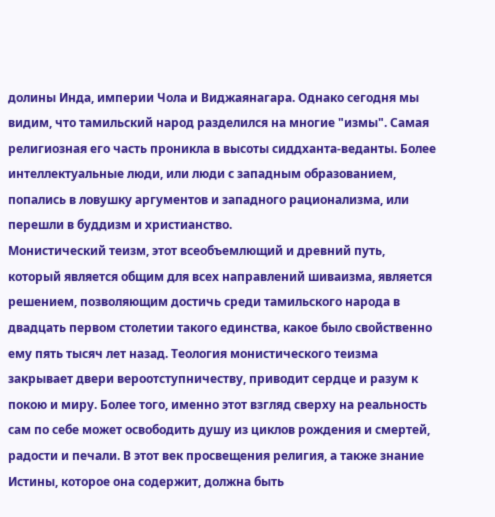долины Инда, империи Чола и Виджаянагара. Однако сегодня мы видим, что тамильский народ разделился на многие "измы". Самая религиозная его часть проникла в высоты сиддханта-веданты. Более интеллектуальные люди, или люди с западным образованием, попались в ловушку аргументов и западного рационализма, или перешли в буддизм и христианство.
Монистический теизм, этот всеобъемлющий и древний путь, который является общим для всех направлений шиваизма, является решением, позволяющим достичь среди тамильского народа в двадцать первом столетии такого единства, какое было свойственно ему пять тысяч лет назад. Теология монистического теизма закрывает двери вероотступничеству, приводит сердце и разум к покою и миру. Более того, именно этот взгляд сверху на реальность сам по себе может освободить душу из циклов рождения и смертей, радости и печали. В этот век просвещения религия, а также знание Истины, которое она содержит, должна быть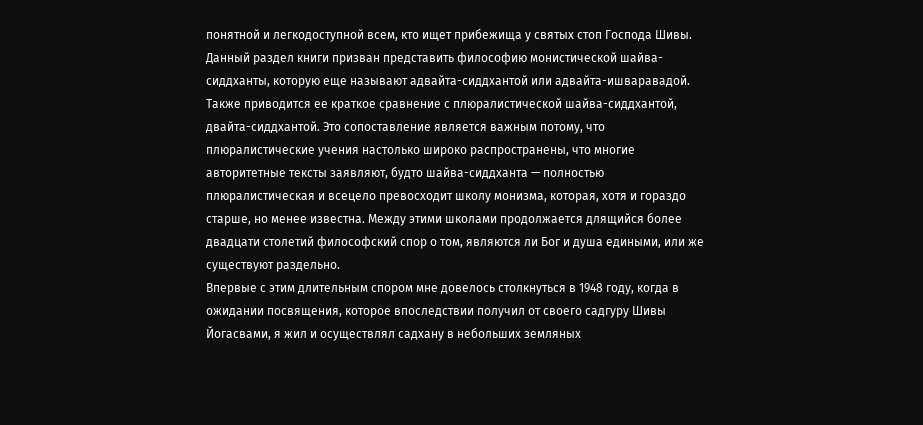понятной и легкодоступной всем, кто ищет прибежища у святых стоп Господа Шивы.
Данный раздел книги призван представить философию монистической шайва-сиддханты, которую еще называют адвайта-сиддхантой или адвайта-ишваравадой. Также приводится ее краткое сравнение с плюралистической шайва-сиддхантой, двайта-сиддхантой. Это сопоставление является важным потому, что плюралистические учения настолько широко распространены, что многие авторитетные тексты заявляют, будто шайва-сиддханта — полностью плюралистическая и всецело превосходит школу монизма, которая, хотя и гораздо старше, но менее известна. Между этими школами продолжается длящийся более двадцати столетий философский спор о том, являются ли Бог и душа едиными, или же существуют раздельно.
Впервые с этим длительным спором мне довелось столкнуться в 1948 году, когда в ожидании посвящения, которое впоследствии получил от своего садгуру Шивы Йогасвами, я жил и осуществлял садхану в небольших земляных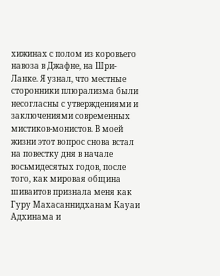хижинах с полом из коровьего навоза в Джафне, на Шри-Ланке. Я узнал, что местные сторонники плюрализма были несогласны с утверждениями и заключениями современных мистиков-монистов. В моей жизни этот вопрос снова встал на повестку дня в начале восьмидесятых годов, после того, как мировая община шиваитов признала меня как Гуру Махасаннидханам Кауаи Адхинама и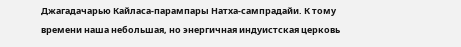Джагадачарью Кайласа-парампары Натха-сампрадайи. К тому времени наша небольшая, но энергичная индуистская церковь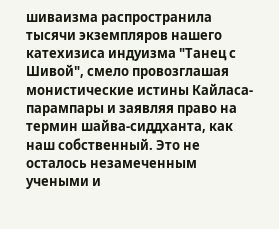шиваизма распространила тысячи экземпляров нашего катехизиса индуизма "Танец с Шивой", смело провозглашая монистические истины Кайласа-парампары и заявляя право на термин шайва-сиддханта, как наш собственный. Это не осталось незамеченным учеными и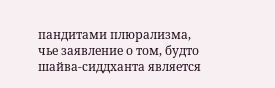пандитами плюрализма, чье заявление о том, будто шайва-сиддханта является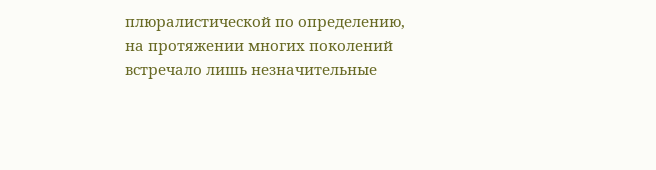плюралистической по определению, на протяжении многих поколений встречало лишь незначительные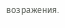возражения.